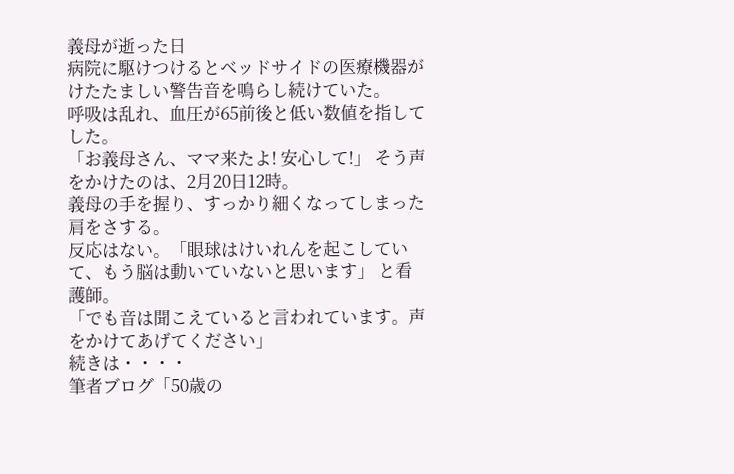義母が逝った日
病院に駆けつけるとベッドサイドの医療機器がけたたましい警告音を鳴らし続けていた。
呼吸は乱れ、血圧が65前後と低い数値を指してした。
「お義母さん、ママ来たよ! 安心して!」 そう声をかけたのは、2月20日12時。
義母の手を握り、すっかり細くなってしまった肩をさする。
反応はない。「眼球はけいれんを起こしていて、もう脳は動いていないと思います」 と看護師。
「でも音は聞こえていると言われています。声をかけてあげてください」
続きは・・・・
筆者ブログ「50歳の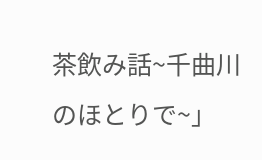茶飲み話~千曲川のほとりで~」